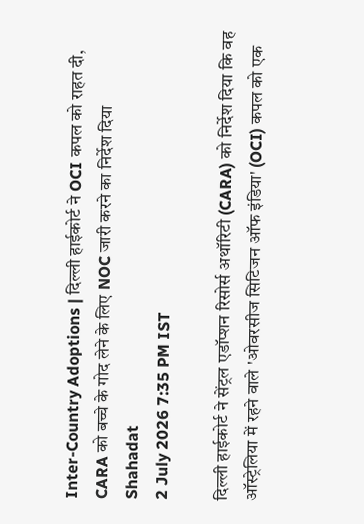Inter-Country Adoptions | दिल्ली हाईकोर्ट ने OCI कपल को राहत दी, CARA को बच्चे के गोद लेने के लिए NOC जारी करने का निर्देश दिया
Shahadat
2 July 2026 7:35 PM IST

दिल्ली हाईकोर्ट ने सेंट्रल एडॉप्शन रिसोर्स अथॉरिटी (CARA) को निर्देश दिया कि वह ऑस्ट्रेलिया में रहने वाले 'ओवरसीज सिटिजन ऑफ इंडिया' (OCI) कपल को एक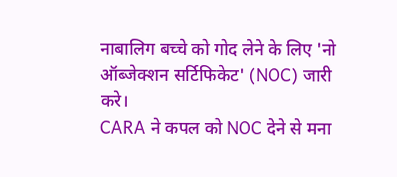नाबालिग बच्चे को गोद लेने के लिए 'नो ऑब्जेक्शन सर्टिफिकेट' (NOC) जारी करे।
CARA ने कपल को NOC देने से मना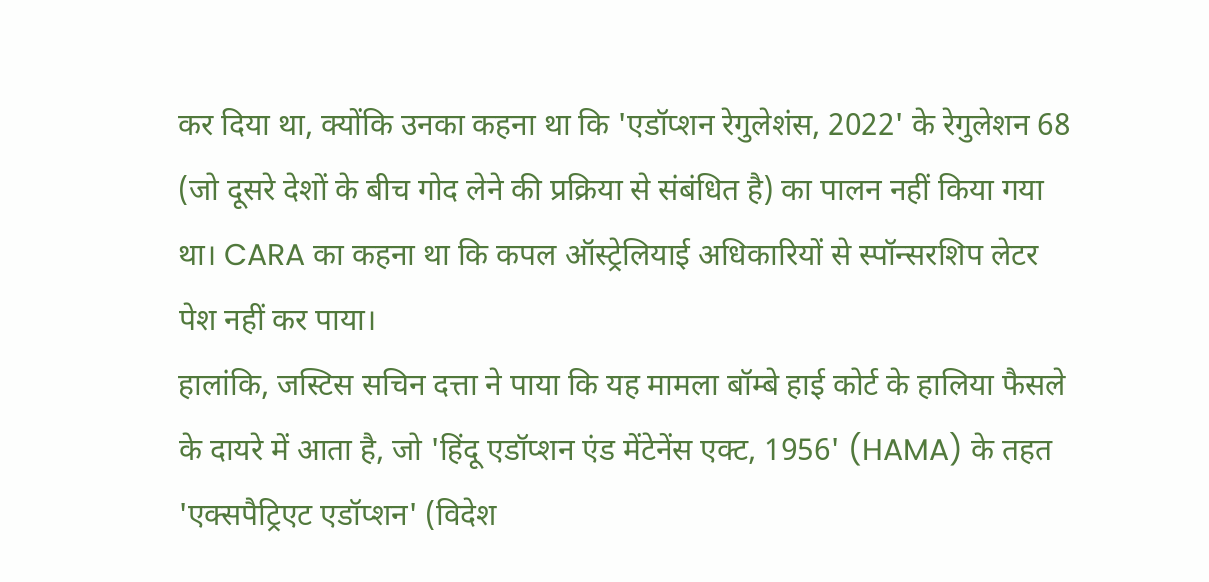कर दिया था, क्योंकि उनका कहना था कि 'एडॉप्शन रेगुलेशंस, 2022' के रेगुलेशन 68 (जो दूसरे देशों के बीच गोद लेने की प्रक्रिया से संबंधित है) का पालन नहीं किया गया था। CARA का कहना था कि कपल ऑस्ट्रेलियाई अधिकारियों से स्पॉन्सरशिप लेटर पेश नहीं कर पाया।
हालांकि, जस्टिस सचिन दत्ता ने पाया कि यह मामला बॉम्बे हाई कोर्ट के हालिया फैसले के दायरे में आता है, जो 'हिंदू एडॉप्शन एंड मेंटेनेंस एक्ट, 1956' (HAMA) के तहत 'एक्सपैट्रिएट एडॉप्शन' (विदेश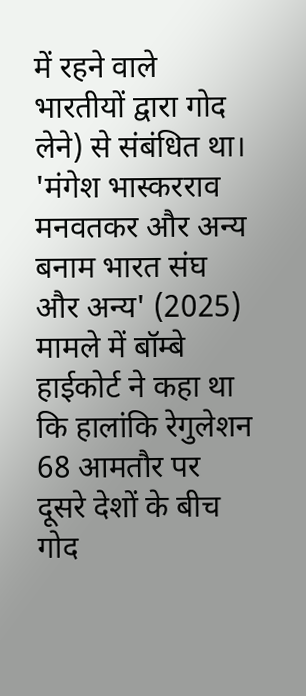में रहने वाले भारतीयों द्वारा गोद लेने) से संबंधित था।
'मंगेश भास्करराव मनवतकर और अन्य बनाम भारत संघ और अन्य' (2025) मामले में बॉम्बे हाईकोर्ट ने कहा था कि हालांकि रेगुलेशन 68 आमतौर पर दूसरे देशों के बीच गोद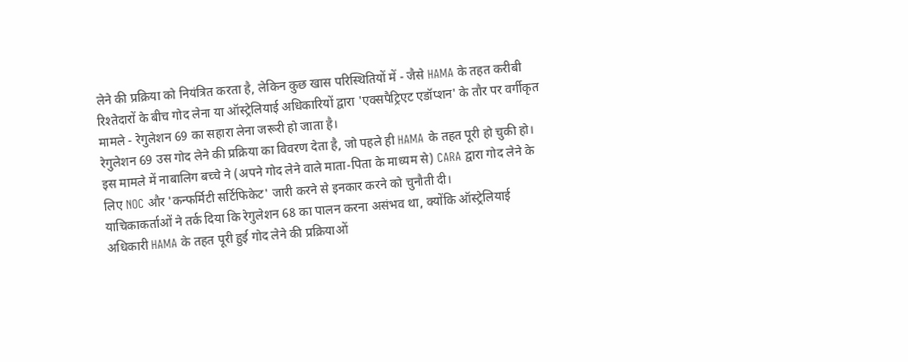लेने की प्रक्रिया को नियंत्रित करता है, लेकिन कुछ खास परिस्थितियों में - जैसे HAMA के तहत करीबी रिश्तेदारों के बीच गोद लेना या ऑस्ट्रेलियाई अधिकारियों द्वारा 'एक्सपैट्रिएट एडॉप्शन' के तौर पर वर्गीकृत मामले - रेगुलेशन 69 का सहारा लेना जरूरी हो जाता है।
रेगुलेशन 69 उस गोद लेने की प्रक्रिया का विवरण देता है, जो पहले ही HAMA के तहत पूरी हो चुकी हो।
इस मामले में नाबालिग बच्चे ने (अपने गोद लेने वाले माता-पिता के माध्यम से) CARA द्वारा गोद लेने के लिए NOC और 'कन्फर्मिटी सर्टिफिकेट' जारी करने से इनकार करने को चुनौती दी।
याचिकाकर्ताओं ने तर्क दिया कि रेगुलेशन 68 का पालन करना असंभव था, क्योंकि ऑस्ट्रेलियाई अधिकारी HAMA के तहत पूरी हुई गोद लेने की प्रक्रियाओं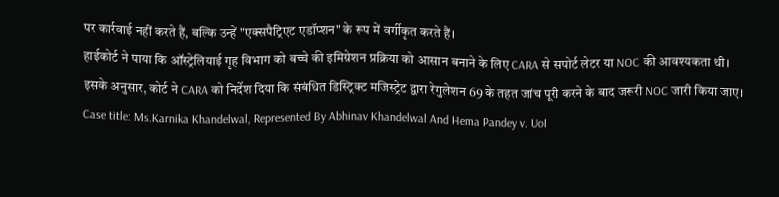पर कार्रवाई नहीं करते हैं, बल्कि उन्हें "एक्सपैट्रिएट एडॉप्शन" के रूप में वर्गीकृत करते हैं।
हाईकोर्ट ने पाया कि ऑस्ट्रेलियाई गृह विभाग को बच्चे की इमिग्रेशन प्रक्रिया को आसान बनाने के लिए CARA से सपोर्ट लेटर या NOC की आवश्यकता थी।
इसके अनुसार, कोर्ट ने CARA को निर्देश दिया कि संबंधित डिस्ट्रिक्ट मजिस्ट्रेट द्वारा रेगुलेशन 69 के तहत जांच पूरी करने के बाद जरूरी NOC जारी किया जाए।
Case title: Ms.Karnika Khandelwal, Represented By Abhinav Khandelwal And Hema Pandey v. UoI